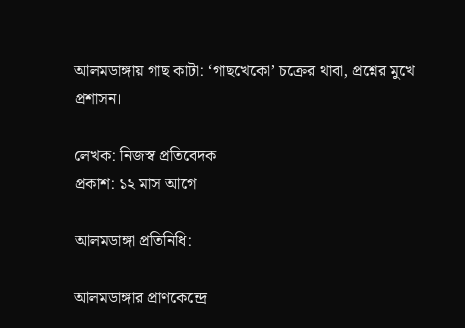আলমডাঙ্গায় গাছ কাটা: ‘গাছখেকো’ চক্রের থাবা, প্রশ্নের মুখে প্রশাসন।

লেখক: নিজস্ব প্রতিবেদক
প্রকাশ: ১২ মাস আগে

আলমডাঙ্গা প্রতিনিধি:

আলমডাঙ্গার প্রাণকেন্দ্রে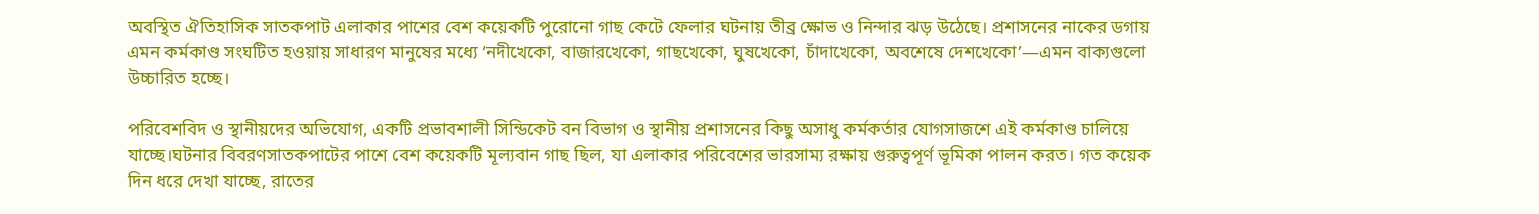অবস্থিত ঐতিহাসিক সাতকপাট এলাকার পাশের বেশ কয়েকটি পুরোনো গাছ কেটে ফেলার ঘটনায় তীব্র ক্ষোভ ও নিন্দার ঝড় উঠেছে। প্রশাসনের নাকের ডগায় এমন কর্মকাণ্ড সংঘটিত হওয়ায় সাধারণ মানুষের মধ্যে ‘নদীখেকো, বাজারখেকো, গাছখেকো, ঘুষখেকো, চাঁদাখেকো, অবশেষে দেশখেকো’—এমন বাক্যগুলো উচ্চারিত হচ্ছে।

পরিবেশবিদ ও স্থানীয়দের অভিযোগ, একটি প্রভাবশালী সিন্ডিকেট বন বিভাগ ও স্থানীয় প্রশাসনের কিছু অসাধু কর্মকর্তার যোগসাজশে এই কর্মকাণ্ড চালিয়ে যাচ্ছে।ঘটনার বিবরণসাতকপাটের পাশে বেশ কয়েকটি মূল্যবান গাছ ছিল, যা এলাকার পরিবেশের ভারসাম্য রক্ষায় গুরুত্বপূর্ণ ভূমিকা পালন করত। গত কয়েক দিন ধরে দেখা যাচ্ছে, রাতের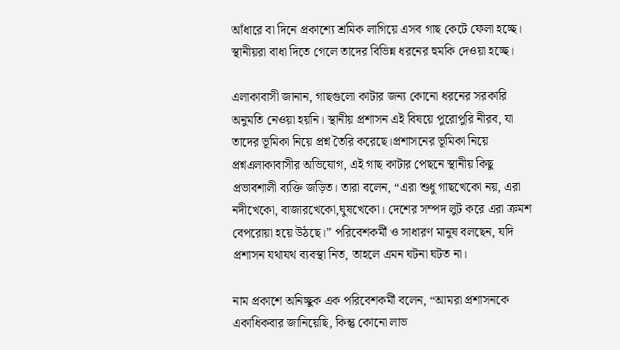আঁধারে বা দিনে প্রকাশ্যে শ্রমিক লাগিয়ে এসব গাছ কেটে ফেলা হচ্ছে। স্থানীয়রা বাধা দিতে গেলে তাদের বিভিন্ন ধরনের হুমকি দেওয়া হচ্ছে।

এলাকাবাসী জানান, গাছগুলো কাটার জন্য কোনো ধরনের সরকারি অনুমতি নেওয়া হয়নি। স্থানীয় প্রশাসন এই বিষয়ে পুরোপুরি নীরব, যা তাদের ভূমিকা নিয়ে প্রশ্ন তৈরি করেছে।প্রশাসনের ভূমিকা নিয়ে প্রশ্নএলাকাবাসীর অভিযোগ, এই গাছ কাটার পেছনে স্থানীয় কিছু প্রভাবশালী ব্যক্তি জড়িত। তারা বলেন, “এরা শুধু গাছখেকো নয়, এরা নদীখেকো, বাজারখেকো,ঘুষখেকো। দেশের সম্পদ লুট করে এরা ক্রমশ বেপরোয়া হয়ে উঠছে।” পরিবেশকর্মী ও সাধারণ মানুষ বলছেন, যদি প্রশাসন যথাযথ ব্যবস্থা নিত, তাহলে এমন ঘটনা ঘটত না।

নাম প্রকাশে অনিচ্ছুক এক পরিবেশকর্মী বলেন, “আমরা প্রশাসনকে একাধিকবার জানিয়েছি, কিন্তু কোনো লাভ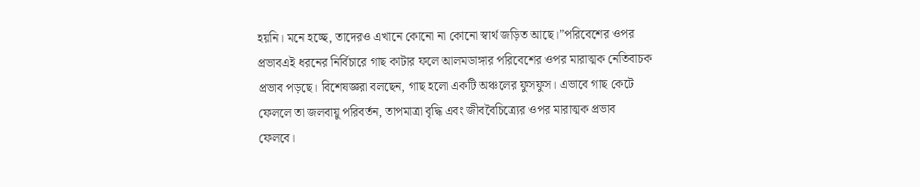হয়নি। মনে হচ্ছে, তাদেরও এখানে কোনো না কোনো স্বার্থ জড়িত আছে।”পরিবেশের ওপর প্রভাবএই ধরনের নির্বিচারে গাছ কাটার ফলে আলমডাঙ্গার পরিবেশের ওপর মারাত্মক নেতিবাচক প্রভাব পড়ছে। বিশেষজ্ঞরা বলছেন, গাছ হলো একটি অঞ্চলের ফুসফুস। এভাবে গাছ কেটে ফেললে তা জলবায়ু পরিবর্তন, তাপমাত্রা বৃদ্ধি এবং জীববৈচিত্র্যের ওপর মারাত্মক প্রভাব ফেলবে।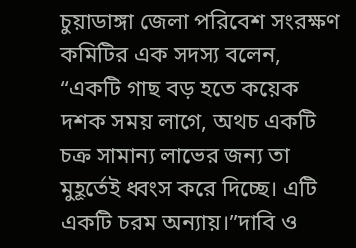চুয়াডাঙ্গা জেলা পরিবেশ সংরক্ষণ কমিটির এক সদস্য বলেন, “একটি গাছ বড় হতে কয়েক দশক সময় লাগে, অথচ একটি চক্র সামান্য লাভের জন্য তা মুহূর্তেই ধ্বংস করে দিচ্ছে। এটি একটি চরম অন্যায়।”দাবি ও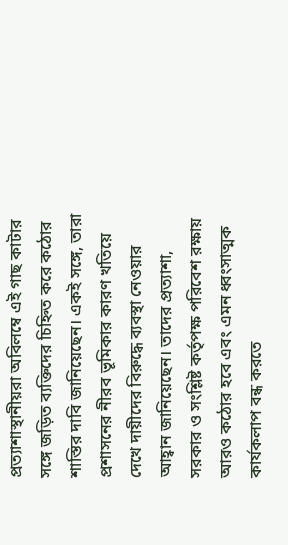প্রত্যাশাস্থানীয়রা অবিলম্বে এই গাছ কাটার সঙ্গে জড়িত ব্যক্তিদের চিহ্নিত করে কঠোর শাস্তির দাবি জানিয়েছেন। একই সঙ্গে, তারা প্রশাসনের নীরব ভূমিকার কারণ খতিয়ে দেখে দায়ীদের বিরুদ্ধে ব্যবস্থা নেওয়ার আহ্বান জানিয়েছেন। তাদের প্রত্যাশা, সরকার ও সংশ্লিষ্ট কর্তৃপক্ষ পরিবেশ রক্ষায় আরও কঠোর হবে এবং এমন ধ্বংসাত্মক কার্যকলাপ বন্ধ করতে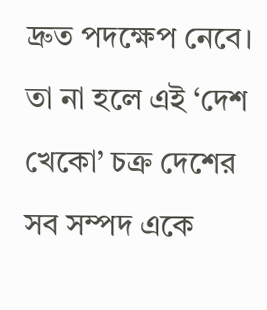দ্রুত পদক্ষেপ নেবে। তা না হলে এই ‘দেশ খেকো’ চক্র দেশের সব সম্পদ একে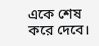একে শেষ করে দেবে।